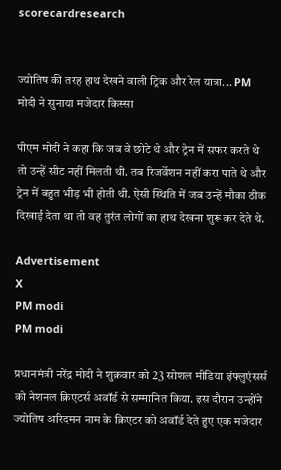scorecardresearch


ज्योतिष की तरह हाथ देखने वाली ट्रिक और रेल यात्रा... PM मोदी ने सुनाया मजेदार किस्सा

पीएम मोदी ने कहा कि जब वे छोटे थे और ट्रेन में सफर करते थे तो उन्हें सीट नहीं मिलती थी. तब रिजर्वेशन नहीं करा पाते थे और ट्रेन में बहुत भीड़ भी होती थी. ऐसी स्थिति में जब उन्हें मौका ठीक दिखाई देता था तो वह तुरंत लोगों का हाथ देखना शुरू कर देते थे.

Advertisement
X
PM modi
PM modi

प्रधानमंत्री नरेंद्र मोदी ने शुक्रवार को 23 सोशल मीडिया इंफ्लुएंसर्स को नेशनल क्रिएटर्स अवॉर्ड से सम्मानित किया. इस दौरान उन्होंने ज्योतिष अरिदमन नाम के क्रिएटर को अवॉर्ड देते हुए एक मजेदार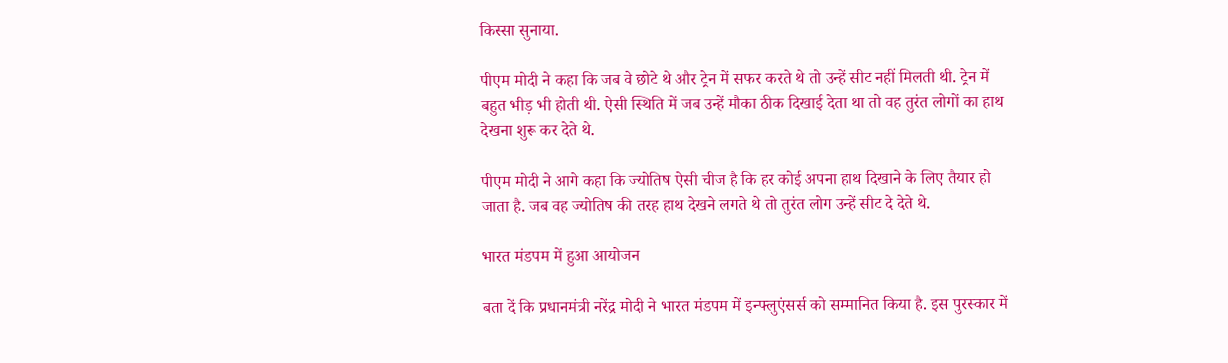किस्सा सुनाया.

पीएम मोदी ने कहा कि जब वे छोटे थे और ट्रेन में सफर करते थे तो उन्हें सीट नहीं मिलती थी. ट्रेन में बहुत भीड़ भी होती थी. ऐसी स्थिति में जब उन्हें मौका ठीक दिखाई देता था तो वह तुरंत लोगों का हाथ देखना शुरू कर देते थे.

पीएम मोदी ने आगे कहा कि ज्योतिष ऐसी चीज है कि हर कोई अपना हाथ दिखाने के लिए तैयार हो जाता है. जब वह ज्योतिष की तरह हाथ देखने लगते थे तो तुरंत लोग उन्हें सीट दे देते थे.

भारत मंडपम में हुआ आयोजन

बता दें कि प्रधानमंत्री नरेंद्र मोदी ने भारत मंडपम में इन्फ्लुएंसर्स को सम्मानित किया है. इस पुरस्कार में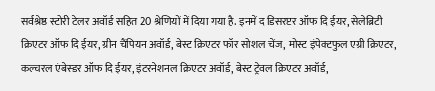सर्वश्रेष्ठ स्टोरी टेलर अवॉर्ड सहित 20 श्रेणियों में दिया गया है. इनमें द डिसरप्टर ऑफ दि ईयर, सेलेब्रिटी क्रिएटर ऑफ दि ईयर, ग्रीन चैंपियन अवॉर्ड, बेस्ट क्रिएटर फॉर सोशल चेंज, मोस्ट इंपेक्टफुल एग्री क्रिएटर, कल्चरल एंबेस्डर ऑफ दि ईयर, इंटरनेशनल क्रिएटर अवॉर्ड, बेस्ट ट्रेवल क्रिएटर अवॉर्ड,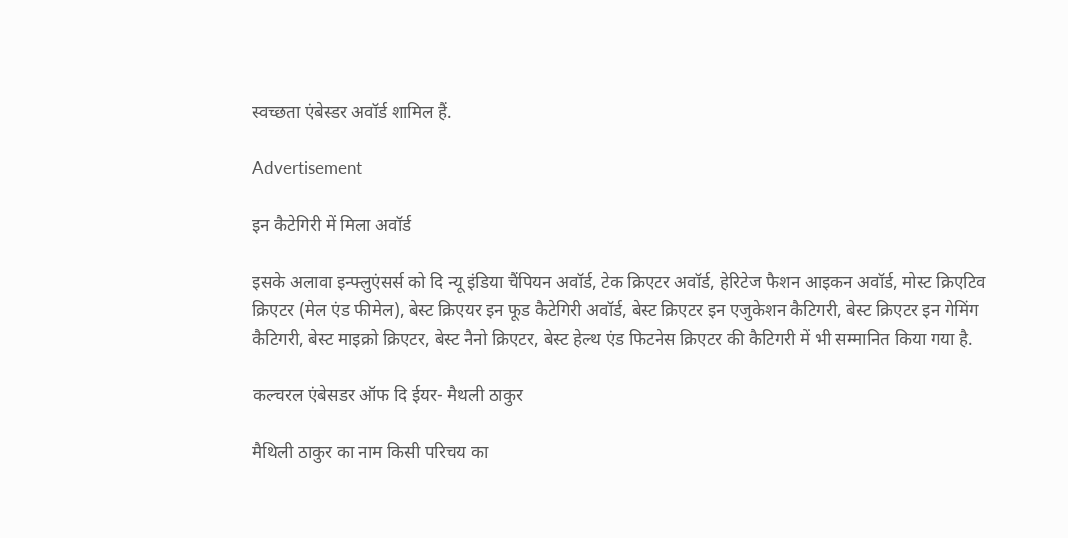स्वच्छता एंबेस्डर अवॉर्ड शामिल हैं.

Advertisement

इन कैटेगिरी में मिला अवॉर्ड

इसके अलावा इन्फ्लुएंसर्स को दि न्यू इंडिया चैंपियन अवॉर्ड, टेक क्रिएटर अवॉर्ड, हेरिटेज फैशन आइकन अवॉर्ड, मोस्ट क्रिएटिव क्रिएटर (मेल एंड फीमेल), बेस्ट क्रिएयर इन फूड कैटेगिरी अवॉर्ड, बेस्ट क्रिएटर इन एजुकेशन कैटिगरी, बेस्ट क्रिएटर इन गेमिंग कैटिगरी, बेस्ट माइक्रो क्रिएटर, बेस्ट नैनो क्रिएटर, बेस्ट हेल्थ एंड फिटनेस क्रिएटर की कैटिगरी में भी सम्मानित किया गया है.

कल्चरल एंबेसडर ऑफ दि ईयर- मैथली ठाकुर

मैथिली ठाकुर का नाम किसी परिचय का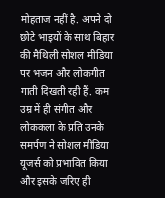मोहताज नहीं है. अपने दो छोटे भाइयों के साथ बिहार की मैथिली सोशल मीडिया पर भजन और लोकगीत गाती दिखती रही हैं. कम उम्र में ही संगीत और लोककला के प्रति उनके समर्पण ने सोशल मीडिया यूजर्स को प्रभावित किया और इसके जरिए ही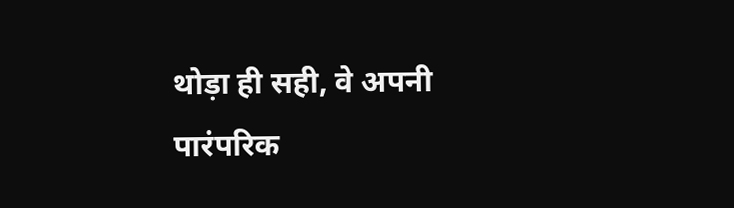थोड़ा ही सही, वे अपनी पारंपरिक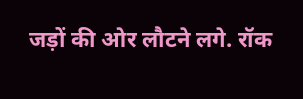जड़ों की ओर लौटने लगे. रॉक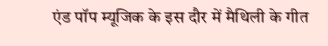एंड पॉप म्यूजिक के इस दौर में मैथिली के गीत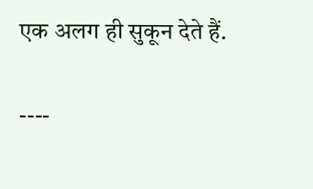एक अलग ही सुकून देते हैं.

----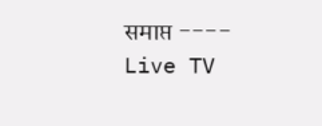समाप्त ----
Live TV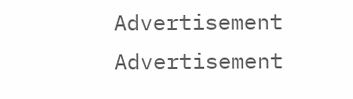Advertisement
Advertisement